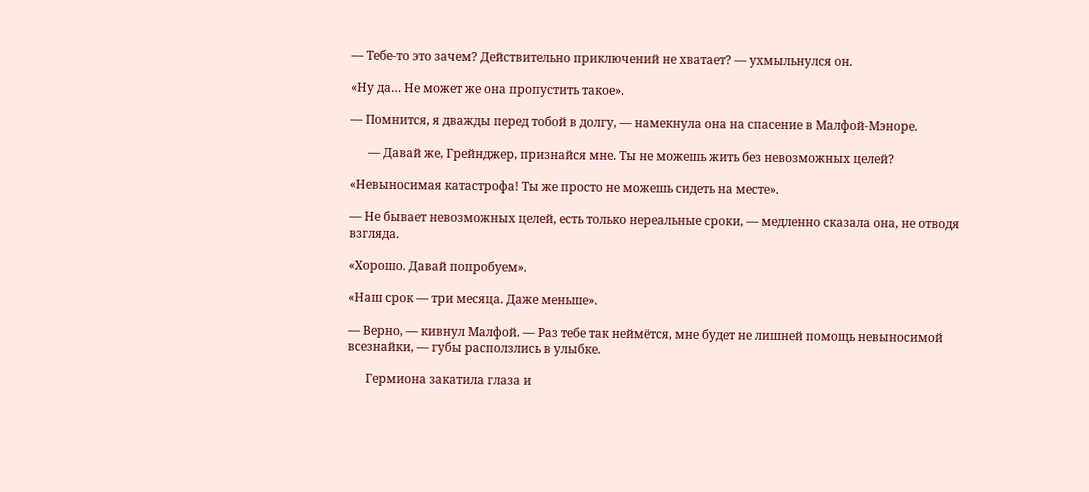— Тебе-то это зачем? Действительно приключений не хватает? — ухмыльнулся он.

«Ну да… Не может же она пропустить такое».

— Помнится, я дважды перед тобой в долгу, — намекнула она на спасение в Малфой-Мэноре.

      — Давай же, Грейнджер, признайся мне. Ты не можешь жить без невозможных целей?

«Невыносимая катастрофа! Ты же просто не можешь сидеть на месте».

— Не бывает невозможных целей, есть только нереальные сроки, — медленно сказала она, не отводя взгляда.

«Хорошо. Давай попробуем».

«Наш срок — три месяца. Даже меньше».

— Верно, — кивнул Малфой. — Раз тебе так неймётся, мне будет не лишней помощь невыносимой всезнайки, — губы расползлись в улыбке.

      Гермиона закатила глаза и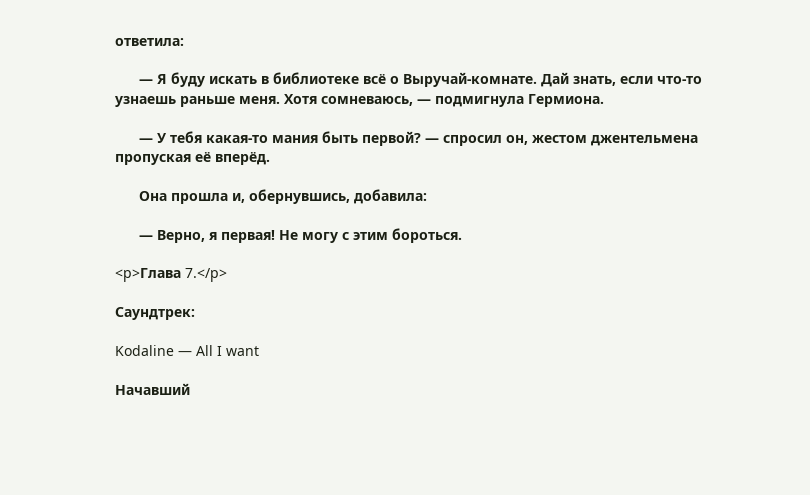ответила:

      — Я буду искать в библиотеке всё о Выручай-комнате. Дай знать, если что-то узнаешь раньше меня. Хотя сомневаюсь, — подмигнула Гермиона.

      — У тебя какая-то мания быть первой? — спросил он, жестом джентельмена пропуская её вперёд.

      Она прошла и, обернувшись, добавила:

      — Верно, я первая! Не могу с этим бороться.

<p>Глава 7.</p>

Саундтрек:

Kodaline — All I want

Начавший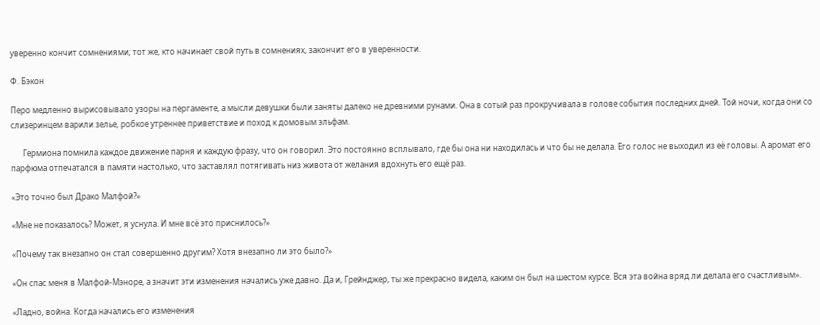уверенно кончит сомнениями; тот же, кто начинает свой путь в сомнениях, закончит его в уверенности.

Ф. Бэкон

Перо медленно вырисовывало узоры на пергаменте, а мысли девушки были заняты далеко не древними рунами. Она в сотый раз прокручивала в голове события последних дней. Той ночи, когда они со слизеринцем варили зелье, робкое утреннее приветствие и поход к домовым эльфам.

      Гермиона помнила каждое движение парня и каждую фразу, что он говорил. Это постоянно всплывало, где бы она ни находилась и что бы не делала. Его голос не выходил из её головы. А аромат его парфюма отпечатался в памяти настолько, что заставлял потягивать низ живота от желания вдохнуть его ещё раз.

«Это точно был Драко Малфой?»

«Мне не показалось? Может, я уснула. И мне всё это приснилось?»

«Почему так внезапно он стал совершенно другим? Хотя внезапно ли это было?»

«Он спас меня в Малфой-Мэноре, а значит эти изменения начались уже давно. Да и, Грейнджер, ты же прекрасно видела, каким он был на шестом курсе. Вся эта война вряд ли делала его счастливым».

«Ладно, война. Когда начались его изменения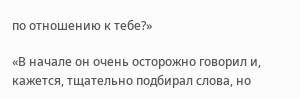по отношению к тебе?»

«В начале он очень осторожно говорил и, кажется, тщательно подбирал слова, но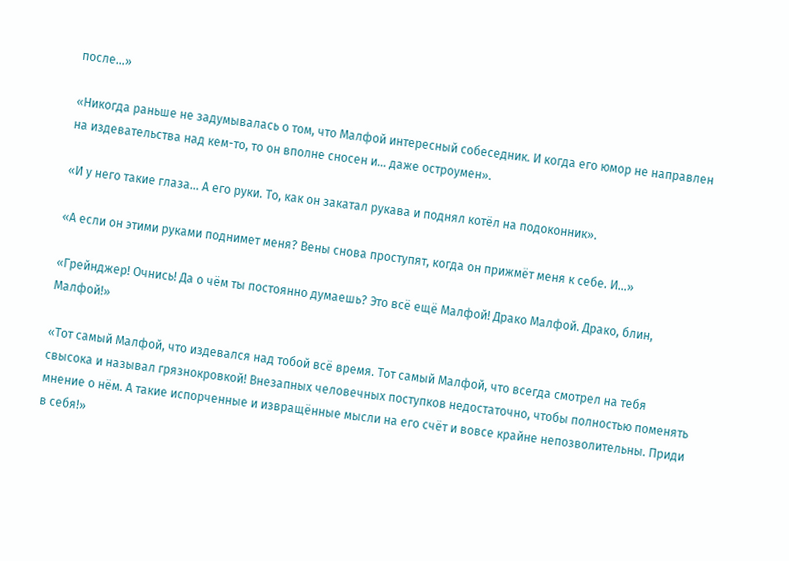после…»

«Никогда раньше не задумывалась о том, что Малфой интересный собеседник. И когда его юмор не направлен на издевательства над кем-то, то он вполне сносен и… даже остроумен».

«И у него такие глаза… А его руки. То, как он закатал рукава и поднял котёл на подоконник».

«А если он этими руками поднимет меня? Вены снова проступят, когда он прижмёт меня к себе. И…»

«Грейнджер! Очнись! Да о чём ты постоянно думаешь? Это всё ещё Малфой! Драко Малфой. Драко, блин, Малфой!»

«Тот самый Малфой, что издевался над тобой всё время. Тот самый Малфой, что всегда смотрел на тебя свысока и называл грязнокровкой! Внезапных человечных поступков недостаточно, чтобы полностью поменять мнение о нём. А такие испорченные и извращённые мысли на его счёт и вовсе крайне непозволительны. Приди в себя!»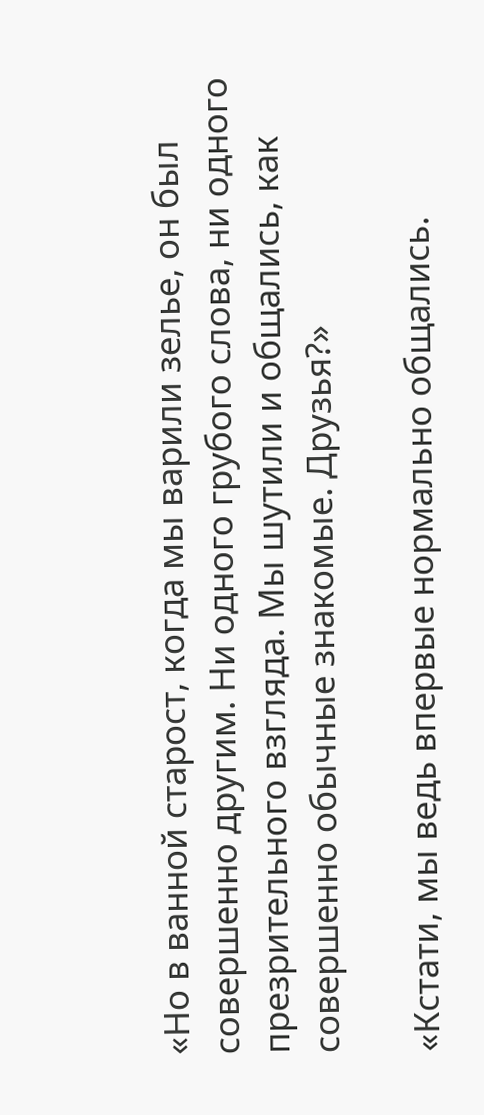«Но в ванной старост, когда мы варили зелье, он был совершенно другим. Ни одного грубого слова, ни одного презрительного взгляда. Мы шутили и общались, как совершенно обычные знакомые. Друзья?»

«Кстати, мы ведь впервые нормально общались.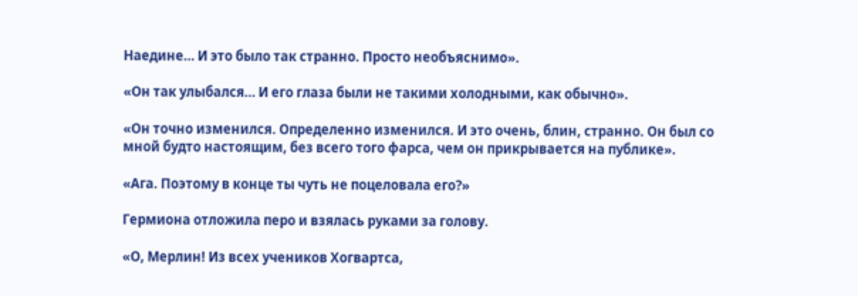Наедине… И это было так странно. Просто необъяснимо».

«Он так улыбался… И его глаза были не такими холодными, как обычно».

«Он точно изменился. Определенно изменился. И это очень, блин, странно. Он был со мной будто настоящим, без всего того фарса, чем он прикрывается на публике».

«Ага. Поэтому в конце ты чуть не поцеловала его?»

Гермиона отложила перо и взялась руками за голову.

«О, Мерлин! Из всех учеников Хогвартса,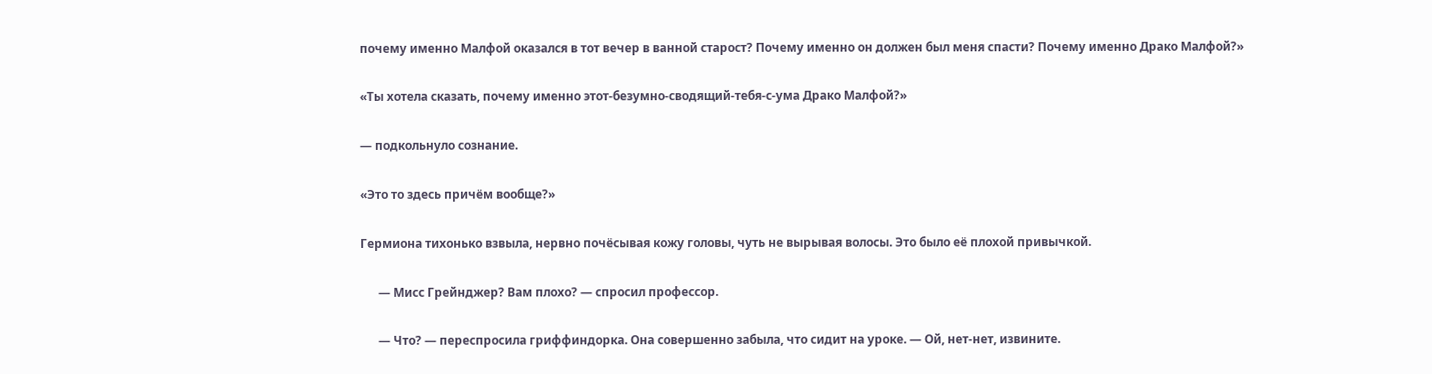почему именно Малфой оказался в тот вечер в ванной старост? Почему именно он должен был меня спасти? Почему именно Драко Малфой?»

«Ты хотела сказать, почему именно этот-безумно-сводящий-тебя-с-ума Драко Малфой?»

— подкольнуло сознание.

«Это то здесь причём вообще?»

Гермиона тихонько взвыла, нервно почёсывая кожу головы, чуть не вырывая волосы. Это было её плохой привычкой.

      — Мисс Грейнджер? Вам плохо? — спросил профессор.

      — Что? — переспросила гриффиндорка. Она совершенно забыла, что сидит на уроке. — Ой, нет-нет, извините.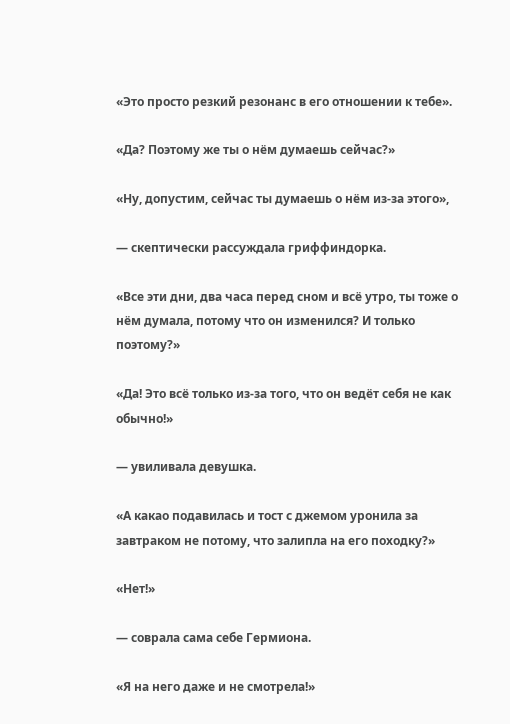«Это просто резкий резонанс в его отношении к тебе».

«Да? Поэтому же ты о нём думаешь сейчас?»

«Ну, допустим, сейчас ты думаешь о нём из-за этого»,

— скептически рассуждала гриффиндорка.

«Все эти дни, два часа перед сном и всё утро, ты тоже о нём думала, потому что он изменился? И только поэтому?»

«Да! Это всё только из-за того, что он ведёт себя не как обычно!»

— увиливала девушка.

«А какао подавилась и тост с джемом уронила за завтраком не потому, что залипла на его походку?»

«Нет!»

— соврала сама себе Гермиона.

«Я на него даже и не смотрела!»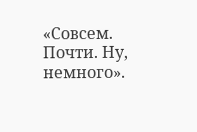«Совсем. Почти. Ну, немного».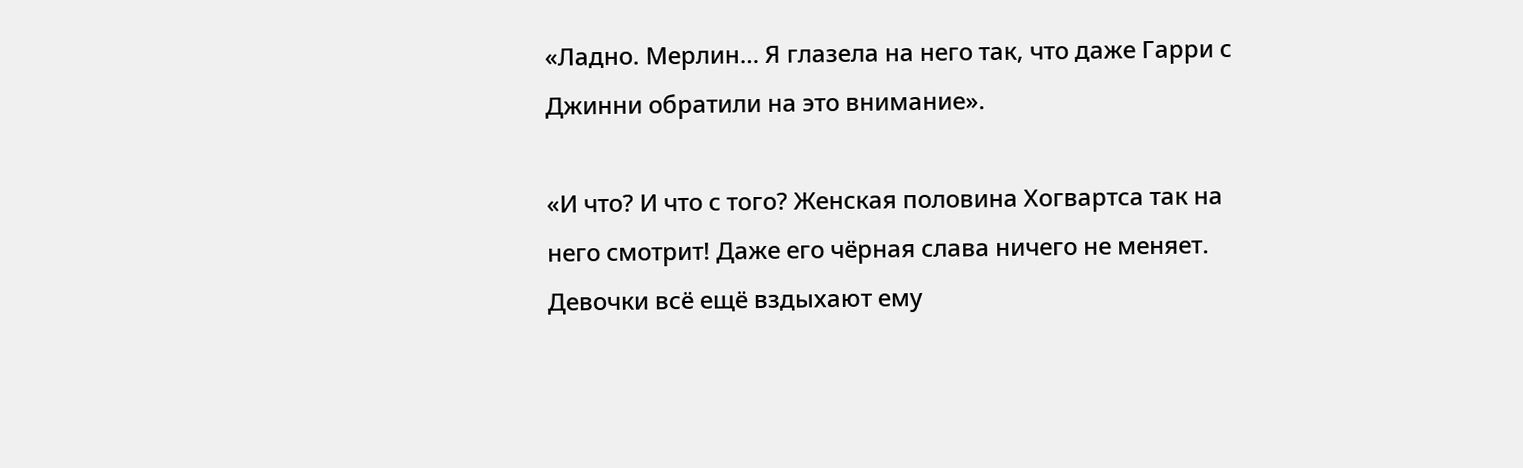«Ладно. Мерлин… Я глазела на него так, что даже Гарри с Джинни обратили на это внимание».

«И что? И что с того? Женская половина Хогвартса так на него смотрит! Даже его чёрная слава ничего не меняет. Девочки всё ещё вздыхают ему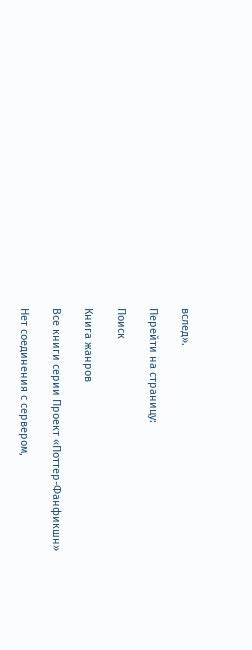вслед».

Перейти на страницу:

Поиск

Книга жанров

Все книги серии Проект «Поттер-Фанфикшн»

Нет соединения с сервером,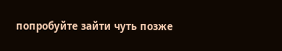попробуйте зайти чуть позже